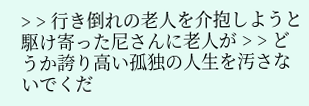> > 行き倒れの老人を介抱しようと駆け寄った尼さんに老人が > > どうか誇り高い孤独の人生を汚さないでくだ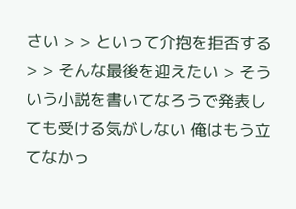さい > > といって介抱を拒否する > > そんな最後を迎えたい > そういう小説を書いてなろうで発表しても受ける気がしない 俺はもう立てなかっ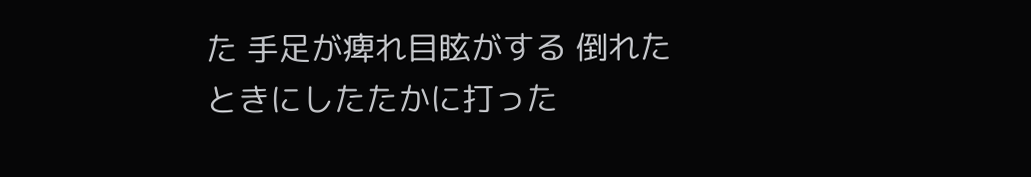た 手足が痺れ目眩がする 倒れたときにしたたかに打った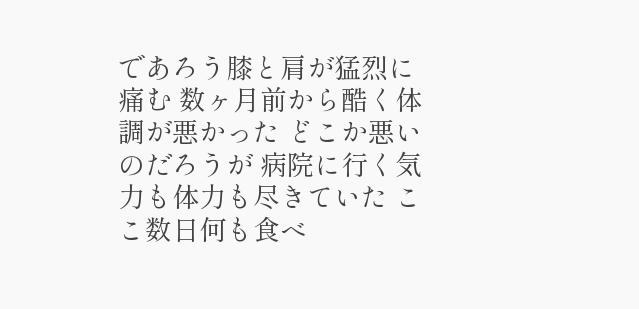であろう膝と肩が猛烈に痛む 数ヶ月前から酷く体調が悪かった どこか悪いのだろうが 病院に行く気力も体力も尽きていた ここ数日何も食べ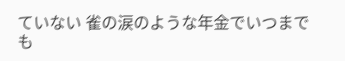ていない 雀の涙のような年金でいつまでも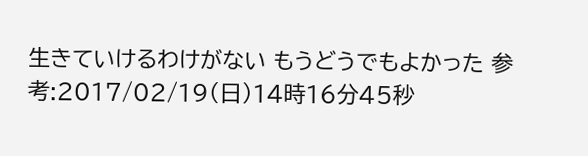生きていけるわけがない もうどうでもよかった 参考:2017/02/19(日)14時16分45秒